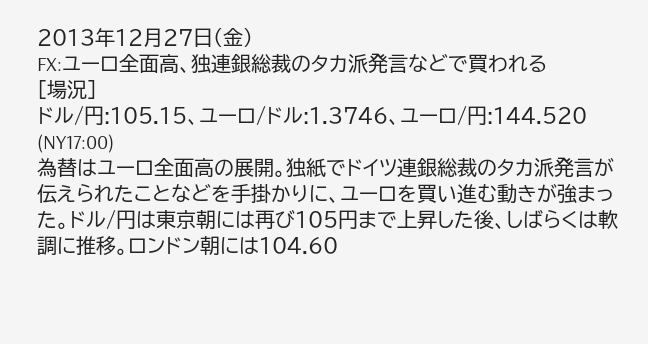2013年12月27日(金)
FX:ユーロ全面高、独連銀総裁のタカ派発言などで買われる
[場況]
ドル/円:105.15、ユーロ/ドル:1.3746、ユーロ/円:144.520 (NY17:00)
為替はユーロ全面高の展開。独紙でドイツ連銀総裁のタカ派発言が伝えられたことなどを手掛かりに、ユーロを買い進む動きが強まった。ドル/円は東京朝には再び105円まで上昇した後、しばらくは軟調に推移。ロンドン朝には104.60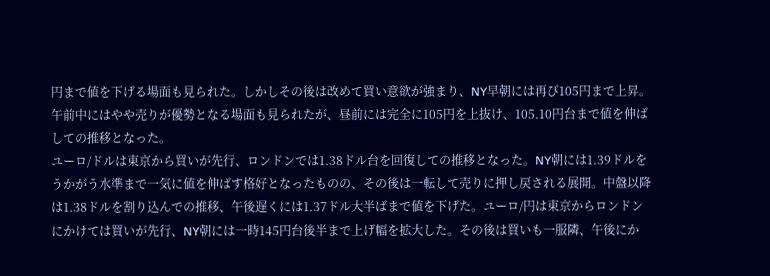円まで値を下げる場面も見られた。しかしその後は改めて買い意欲が強まり、NY早朝には再び105円まで上昇。午前中にはやや売りが優勢となる場面も見られたが、昼前には完全に105円を上抜け、105.10円台まで値を伸ばしての推移となった。
ユーロ/ドルは東京から買いが先行、ロンドンでは1.38ドル台を回復しての推移となった。NY朝には1.39ドルをうかがう水準まで一気に値を伸ばす格好となったものの、その後は一転して売りに押し戻される展開。中盤以降は1.38ドルを割り込んでの推移、午後遅くには1.37ドル大半ばまで値を下げた。ユーロ/円は東京からロンドンにかけては買いが先行、NY朝には一時145円台後半まで上げ幅を拡大した。その後は買いも一服隣、午後にか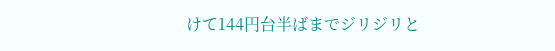けて144円台半ばまでジリジリと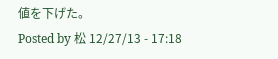値を下げた。
Posted by 松 12/27/13 - 17:18